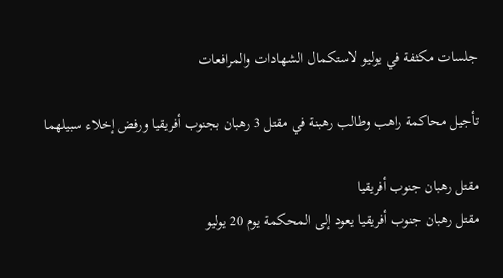جلسات مكثفة في يوليو لاستكمال الشهادات والمرافعات

تأجيل محاكمة راهب وطالب رهبنة في مقتل 3 رهبان بجنوب أفريقيا ورفض إخلاء سبيلهما

مقتل رهبان جنوب أفريقيا
مقتل رهبان جنوب أفريقيا يعود إلى المحكمة يوم 20 يوليو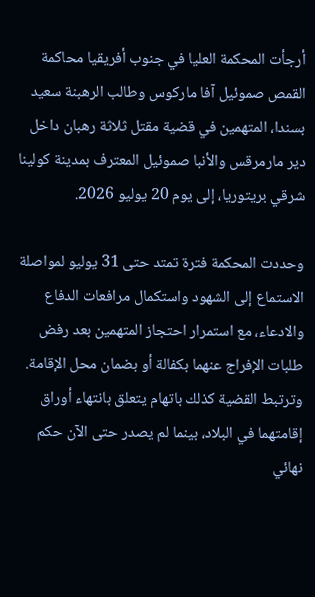أرجأت المحكمة العليا في جنوب أفريقيا محاكمة القمص صموئيل آفا ماركوس وطالب الرهبنة سعيد بسندا، المتهمين في قضية مقتل ثلاثة رهبان داخل دير مارمرقس والأنبا صموئيل المعترف بمدينة كولينا شرقي بريتوريا، إلى يوم 20 يوليو 2026.

وحددت المحكمة فترة تمتد حتى 31 يوليو لمواصلة الاستماع إلى الشهود واستكمال مرافعات الدفاع والادعاء، مع استمرار احتجاز المتهمين بعد رفض طلبات الإفراج عنهما بكفالة أو بضمان محل الإقامة. وترتبط القضية كذلك باتهام يتعلق بانتهاء أوراق إقامتهما في البلاد، بينما لم يصدر حتى الآن حكم نهائي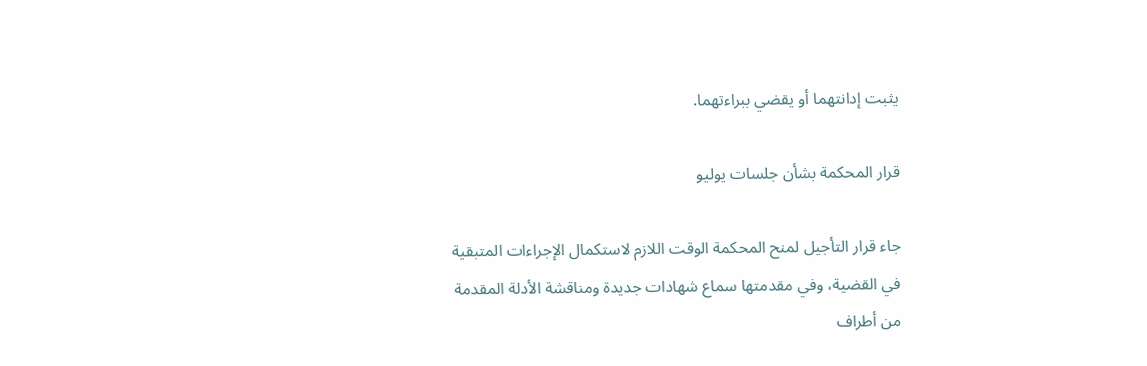يثبت إدانتهما أو يقضي ببراءتهما.

قرار المحكمة بشأن جلسات يوليو

جاء قرار التأجيل لمنح المحكمة الوقت اللازم لاستكمال الإجراءات المتبقية في القضية، وفي مقدمتها سماع شهادات جديدة ومناقشة الأدلة المقدمة من أطراف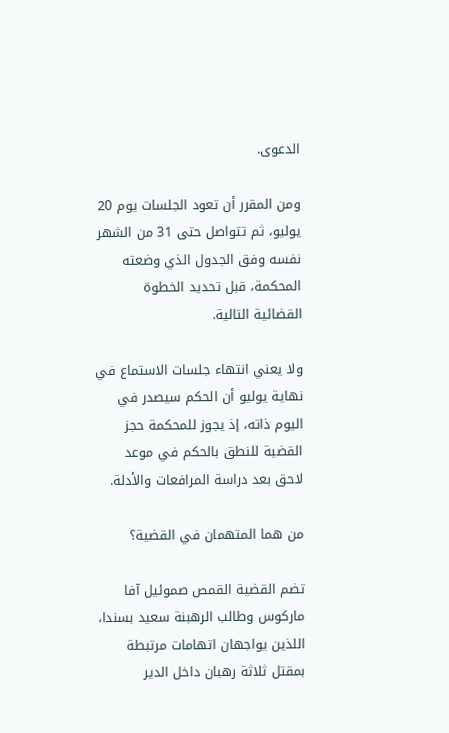الدعوى.

ومن المقرر أن تعود الجلسات يوم 20 يوليو، ثم تتواصل حتى 31 من الشهر نفسه وفق الجدول الذي وضعته المحكمة، قبل تحديد الخطوة القضائية التالية.

ولا يعني انتهاء جلسات الاستماع في نهاية يوليو أن الحكم سيصدر في اليوم ذاته، إذ يجوز للمحكمة حجز القضية للنطق بالحكم في موعد لاحق بعد دراسة المرافعات والأدلة.

من هما المتهمان في القضية؟

تضم القضية القمص صموئيل آفا ماركوس وطالب الرهبنة سعيد بسندا، اللذين يواجهان اتهامات مرتبطة بمقتل ثلاثة رهبان داخل الدير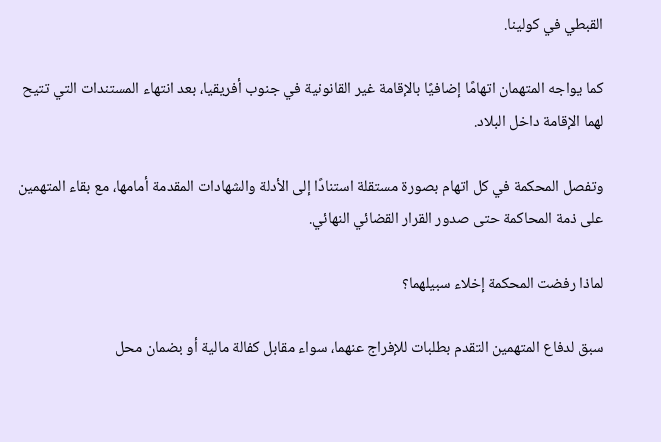القبطي في كولينا.

كما يواجه المتهمان اتهامًا إضافيًا بالإقامة غير القانونية في جنوب أفريقيا، بعد انتهاء المستندات التي تتيح لهما الإقامة داخل البلاد.

وتفصل المحكمة في كل اتهام بصورة مستقلة استنادًا إلى الأدلة والشهادات المقدمة أمامها، مع بقاء المتهمين على ذمة المحاكمة حتى صدور القرار القضائي النهائي.

لماذا رفضت المحكمة إخلاء سبيلهما؟

سبق لدفاع المتهمين التقدم بطلبات للإفراج عنهما، سواء مقابل كفالة مالية أو بضمان محل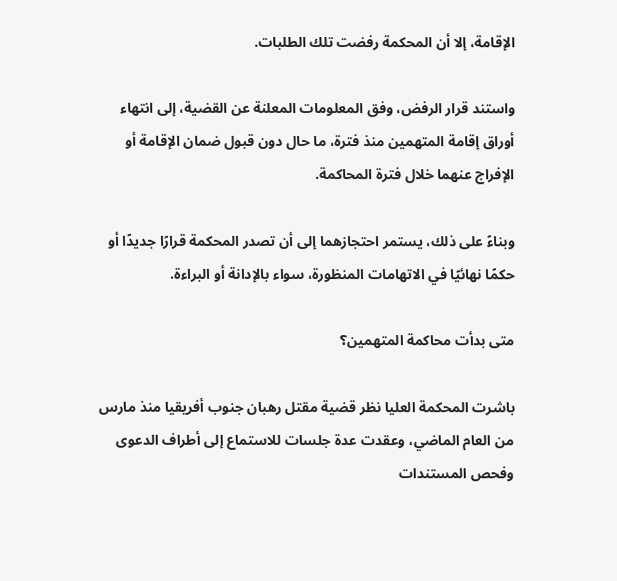الإقامة، إلا أن المحكمة رفضت تلك الطلبات.

واستند قرار الرفض، وفق المعلومات المعلنة عن القضية، إلى انتهاء أوراق إقامة المتهمين منذ فترة، ما حال دون قبول ضمان الإقامة أو الإفراج عنهما خلال فترة المحاكمة.

وبناءً على ذلك، يستمر احتجازهما إلى أن تصدر المحكمة قرارًا جديدًا أو حكمًا نهائيًا في الاتهامات المنظورة، سواء بالإدانة أو البراءة.

متى بدأت محاكمة المتهمين؟

باشرت المحكمة العليا نظر قضية مقتل رهبان جنوب أفريقيا منذ مارس من العام الماضي، وعقدت عدة جلسات للاستماع إلى أطراف الدعوى وفحص المستندات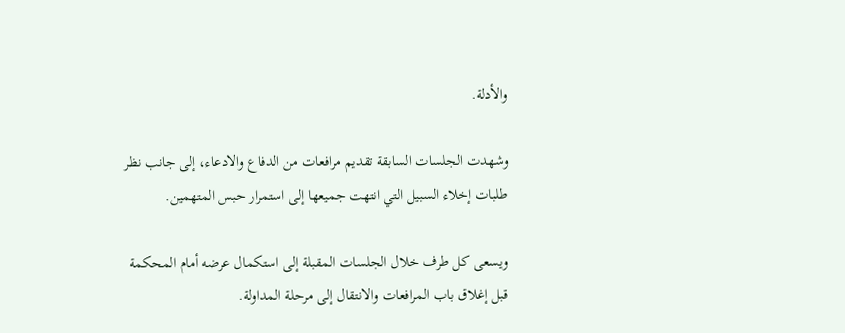والأدلة.

وشهدت الجلسات السابقة تقديم مرافعات من الدفاع والادعاء، إلى جانب نظر طلبات إخلاء السبيل التي انتهت جميعها إلى استمرار حبس المتهمين.

ويسعى كل طرف خلال الجلسات المقبلة إلى استكمال عرضه أمام المحكمة قبل إغلاق باب المرافعات والانتقال إلى مرحلة المداولة.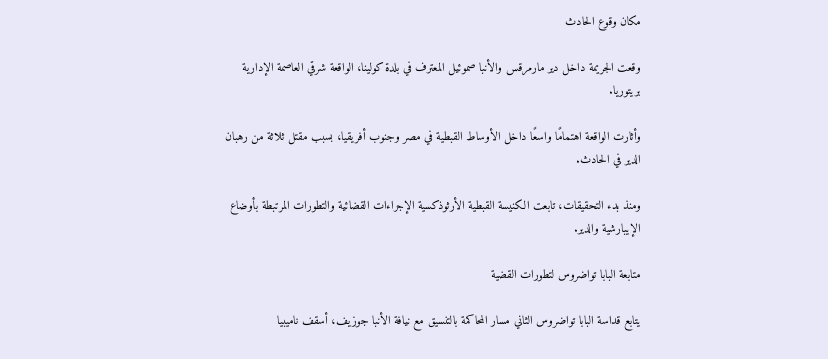مكان وقوع الحادث

وقعت الجريمة داخل دير مارمرقس والأنبا صموئيل المعترف في بلدة كولينا، الواقعة شرقي العاصمة الإدارية بريتوريا.

وأثارت الواقعة اهتمامًا واسعًا داخل الأوساط القبطية في مصر وجنوب أفريقيا، بسبب مقتل ثلاثة من رهبان الدير في الحادث.

ومنذ بدء التحقيقات، تابعت الكنيسة القبطية الأرثوذكسية الإجراءات القضائية والتطورات المرتبطة بأوضاع الإيبارشية والدير.

متابعة البابا تواضروس لتطورات القضية

يتابع قداسة البابا تواضروس الثاني مسار المحاكمة بالتنسيق مع نيافة الأنبا جوزيف، أسقف ناميبيا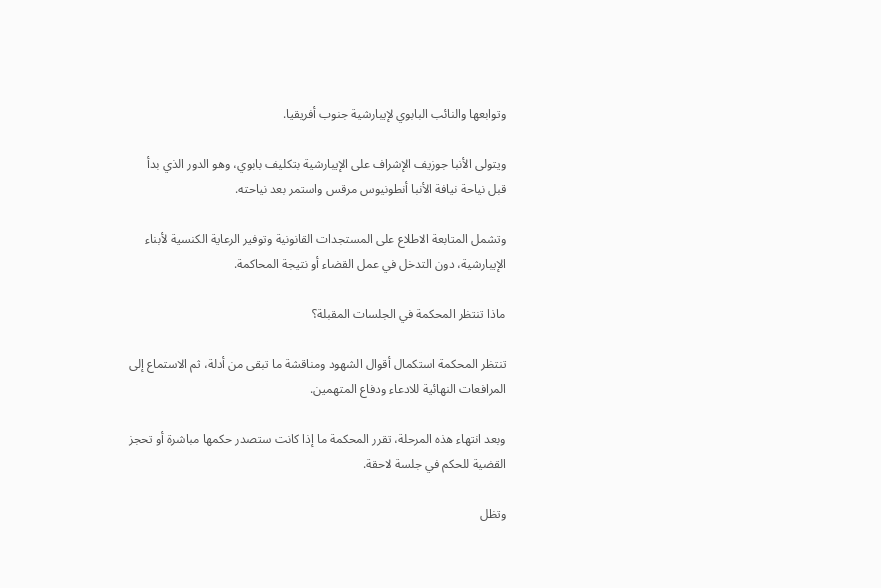وتوابعها والنائب البابوي لإيبارشية جنوب أفريقيا.

ويتولى الأنبا جوزيف الإشراف على الإيبارشية بتكليف بابوي، وهو الدور الذي بدأ قبل نياحة نيافة الأنبا أنطونيوس مرقس واستمر بعد نياحته.

وتشمل المتابعة الاطلاع على المستجدات القانونية وتوفير الرعاية الكنسية لأبناء الإيبارشية، دون التدخل في عمل القضاء أو نتيجة المحاكمة.

ماذا تنتظر المحكمة في الجلسات المقبلة؟

تنتظر المحكمة استكمال أقوال الشهود ومناقشة ما تبقى من أدلة، ثم الاستماع إلى المرافعات النهائية للادعاء ودفاع المتهمين.

وبعد انتهاء هذه المرحلة، تقرر المحكمة ما إذا كانت ستصدر حكمها مباشرة أو تحجز القضية للحكم في جلسة لاحقة.

وتظل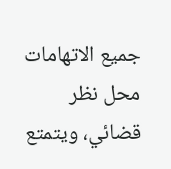جميع الاتهامات محل نظر قضائي، ويتمتع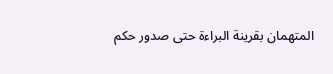المتهمان بقرينة البراءة حتى صدور حكم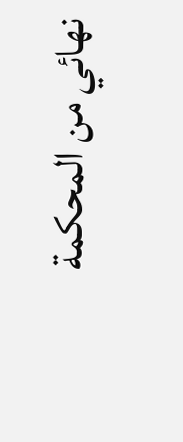نهائي من المحكمة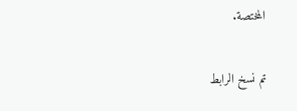المختصة.


تم نسخ الرابط